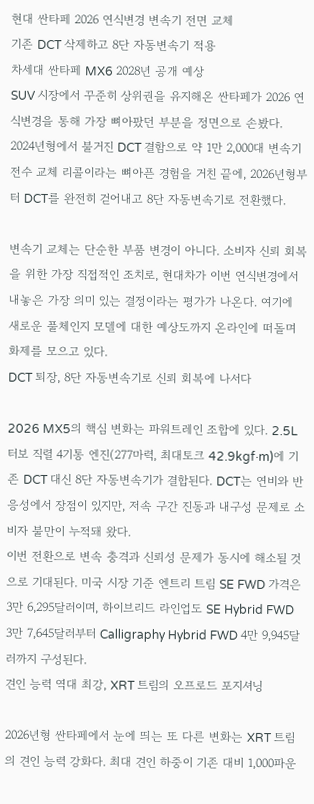현대 싼타페 2026 연식변경 변속기 전면 교체
기존 DCT 삭제하고 8단 자동변속기 적용
차세대 싼타페 MX6 2028년 공개 예상
SUV 시장에서 꾸준히 상위권을 유지해온 싼타페가 2026 연식변경을 통해 가장 뼈아팠던 부분을 정면으로 손봤다. 2024년형에서 불거진 DCT 결함으로 약 1만 2,000대 변속기 전수 교체 리콜이라는 뼈아픈 경험을 거친 끝에, 2026년형부터 DCT를 완전히 걷어내고 8단 자동변속기로 전환했다.

변속기 교체는 단순한 부품 변경이 아니다. 소비자 신뢰 회복을 위한 가장 직접적인 조치로, 현대차가 이번 연식변경에서 내놓은 가장 의미 있는 결정이라는 평가가 나온다. 여기에 새로운 풀체인지 모델에 대한 예상도까지 온라인에 떠돌며 화제를 모으고 있다.
DCT 퇴장, 8단 자동변속기로 신뢰 회복에 나서다

2026 MX5의 핵심 변화는 파워트레인 조합에 있다. 2.5L 터보 직렬 4기통 엔진(277마력, 최대토크 42.9kgf·m)에 기존 DCT 대신 8단 자동변속기가 결합된다. DCT는 연비와 반응성에서 장점이 있지만, 저속 구간 진동과 내구성 문제로 소비자 불만이 누적돼 왔다.
이번 전환으로 변속 충격과 신뢰성 문제가 동시에 해소될 것으로 기대된다. 미국 시장 기준 엔트리 트림 SE FWD 가격은 3만 6,295달러이며, 하이브리드 라인업도 SE Hybrid FWD 3만 7,645달러부터 Calligraphy Hybrid FWD 4만 9,945달러까지 구성된다.
견인 능력 역대 최강, XRT 트림의 오프로드 포지셔닝

2026년형 싼타페에서 눈에 띄는 또 다른 변화는 XRT 트림의 견인 능력 강화다. 최대 견인 하중이 기존 대비 1,000파운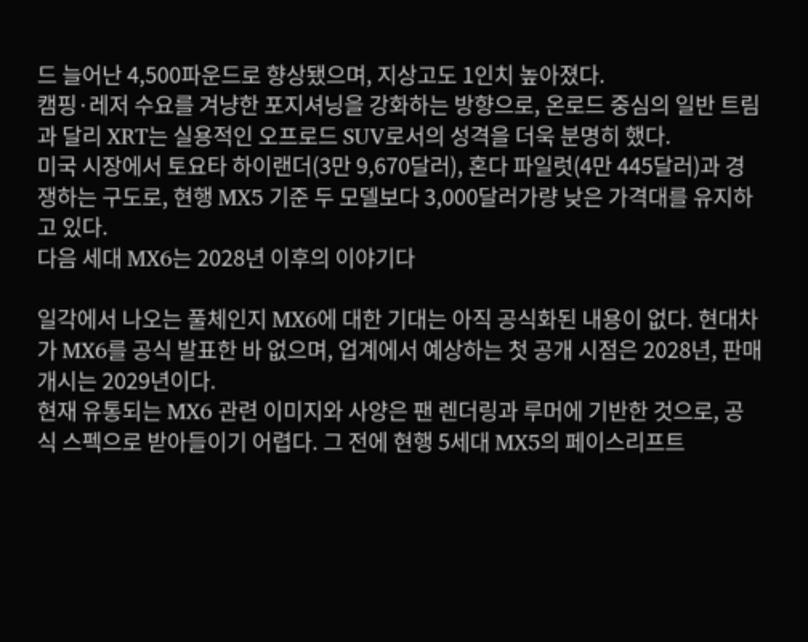드 늘어난 4,500파운드로 향상됐으며, 지상고도 1인치 높아졌다.
캠핑·레저 수요를 겨냥한 포지셔닝을 강화하는 방향으로, 온로드 중심의 일반 트림과 달리 XRT는 실용적인 오프로드 SUV로서의 성격을 더욱 분명히 했다.
미국 시장에서 토요타 하이랜더(3만 9,670달러), 혼다 파일럿(4만 445달러)과 경쟁하는 구도로, 현행 MX5 기준 두 모델보다 3,000달러가량 낮은 가격대를 유지하고 있다.
다음 세대 MX6는 2028년 이후의 이야기다

일각에서 나오는 풀체인지 MX6에 대한 기대는 아직 공식화된 내용이 없다. 현대차가 MX6를 공식 발표한 바 없으며, 업계에서 예상하는 첫 공개 시점은 2028년, 판매 개시는 2029년이다.
현재 유통되는 MX6 관련 이미지와 사양은 팬 렌더링과 루머에 기반한 것으로, 공식 스펙으로 받아들이기 어렵다. 그 전에 현행 5세대 MX5의 페이스리프트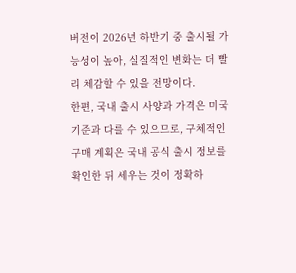버전이 2026년 하반기 중 출시될 가능성이 높아, 실질적인 변화는 더 빨리 체감할 수 있을 전망이다.
한편, 국내 출시 사양과 가격은 미국 기준과 다를 수 있으므로, 구체적인 구매 계획은 국내 공식 출시 정보를 확인한 뒤 세우는 것이 정확하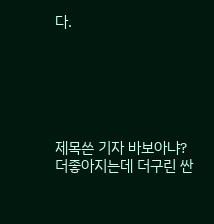다.






제목쓴 기자 바보아냐? 더좋아지는데 더구린 싼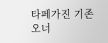타페가진 기존오너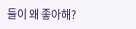들이 왜 좋아해?